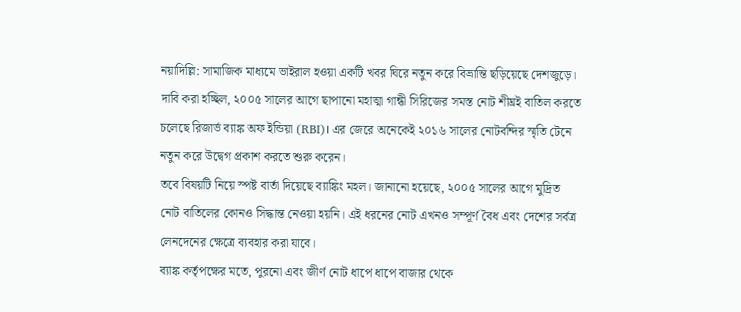নয়াদিল্লি: সামাজিক মাধ্যমে ভাইরাল হওয়া একটি খবর ঘিরে নতুন করে বিভ্রান্তি ছড়িয়েছে দেশজুড়ে। দাবি করা হচ্ছিল, ২০০৫ সালের আগে ছাপানো মহাত্মা গান্ধী সিরিজের সমস্ত নোট শীঘ্রই বাতিল করতে চলেছে রিজার্ভ ব্যাঙ্ক অফ ইন্ডিয়া (RBI)। এর জেরে অনেকেই ২০১৬ সালের নোটবন্দির স্মৃতি টেনে নতুন করে উদ্বেগ প্রকাশ করতে শুরু করেন।
তবে বিষয়টি নিয়ে স্পষ্ট বার্তা দিয়েছে ব্যাঙ্কিং মহল। জানানো হয়েছে, ২০০৫ সালের আগে মুদ্রিত নোট বাতিলের কোনও সিদ্ধান্ত নেওয়া হয়নি। এই ধরনের নোট এখনও সম্পূর্ণ বৈধ এবং দেশের সর্বত্র লেনদেনের ক্ষেত্রে ব্যবহার করা যাবে।
ব্যাঙ্ক কর্তৃপক্ষের মতে, পুরনো এবং জীর্ণ নোট ধাপে ধাপে বাজার থেকে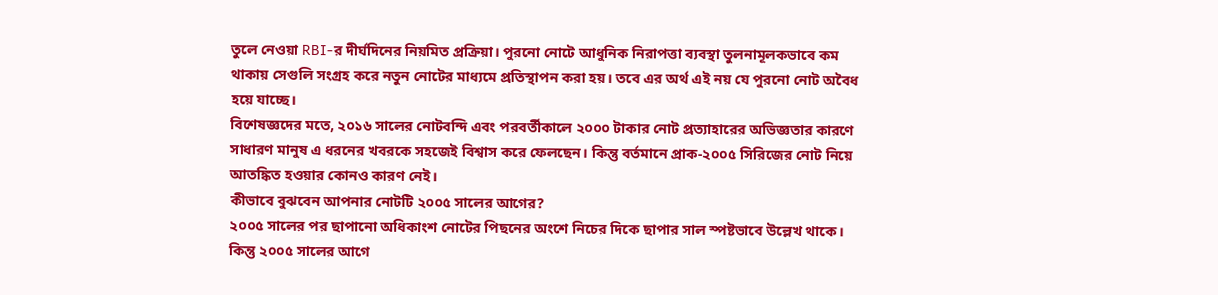তুলে নেওয়া RBI-র দীর্ঘদিনের নিয়মিত প্রক্রিয়া। পুরনো নোটে আধুনিক নিরাপত্তা ব্যবস্থা তুলনামূলকভাবে কম থাকায় সেগুলি সংগ্রহ করে নতুন নোটের মাধ্যমে প্রতিস্থাপন করা হয়। তবে এর অর্থ এই নয় যে পুরনো নোট অবৈধ হয়ে যাচ্ছে।
বিশেষজ্ঞদের মতে, ২০১৬ সালের নোটবন্দি এবং পরবর্তীকালে ২০০০ টাকার নোট প্রত্যাহারের অভিজ্ঞতার কারণে সাধারণ মানুষ এ ধরনের খবরকে সহজেই বিশ্বাস করে ফেলছেন। কিন্তু বর্তমানে প্রাক-২০০৫ সিরিজের নোট নিয়ে আতঙ্কিত হওয়ার কোনও কারণ নেই।
কীভাবে বুঝবেন আপনার নোটটি ২০০৫ সালের আগের?
২০০৫ সালের পর ছাপানো অধিকাংশ নোটের পিছনের অংশে নিচের দিকে ছাপার সাল স্পষ্টভাবে উল্লেখ থাকে। কিন্তু ২০০৫ সালের আগে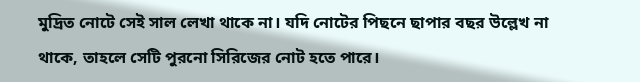মুদ্রিত নোটে সেই সাল লেখা থাকে না। যদি নোটের পিছনে ছাপার বছর উল্লেখ না থাকে, তাহলে সেটি পুরনো সিরিজের নোট হতে পারে।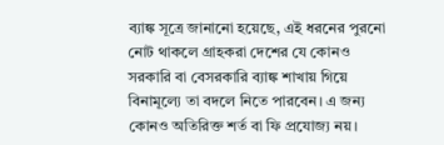ব্যাঙ্ক সূত্রে জানানো হয়েছে, এই ধরনের পুরনো নোট থাকলে গ্রাহকরা দেশের যে কোনও সরকারি বা বেসরকারি ব্যাঙ্ক শাখায় গিয়ে বিনামূল্যে তা বদলে নিতে পারবেন। এ জন্য কোনও অতিরিক্ত শর্ত বা ফি প্রযোজ্য নয়।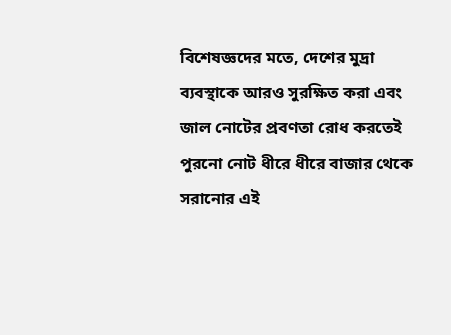বিশেষজ্ঞদের মতে, দেশের মুদ্রা ব্যবস্থাকে আরও সুরক্ষিত করা এবং জাল নোটের প্রবণতা রোধ করতেই পুরনো নোট ধীরে ধীরে বাজার থেকে সরানোর এই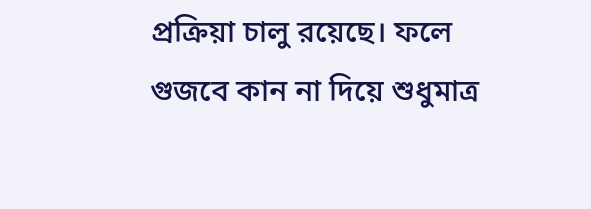প্রক্রিয়া চালু রয়েছে। ফলে গুজবে কান না দিয়ে শুধুমাত্র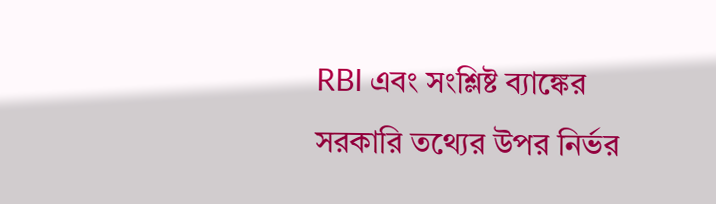RBI এবং সংশ্লিষ্ট ব্যাঙ্কের সরকারি তথ্যের উপর নির্ভর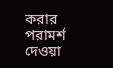করার পরামর্শ দেওয়া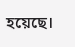হয়েছে।